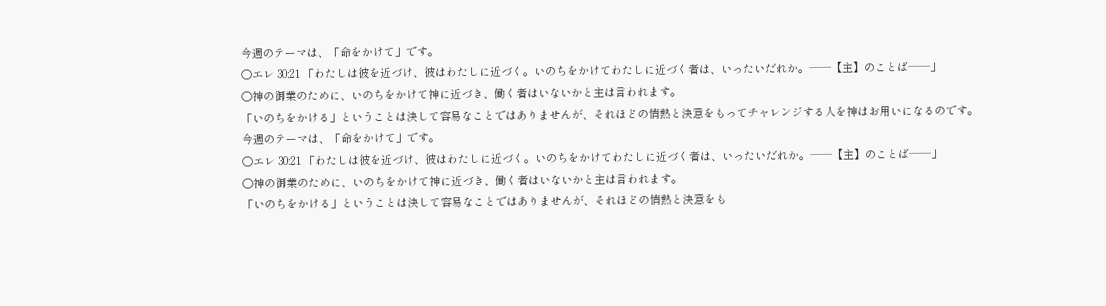今週のテーマは、「命をかけて」です。
〇エレ 30:21 「わたしは彼を近づけ、彼はわたしに近づく。いのちをかけてわたしに近づく者は、いったいだれか。──【主】のことば──」
〇神の御業のために、いのちをかけて神に近づき、働く者はいないかと主は言われます。
「いのちをかける」ということは決して容易なことではありませんが、それほどの情熱と決意をもってチャレンジする人を神はお用いになるのです。
今週のテーマは、「命をかけて」です。
〇エレ 30:21 「わたしは彼を近づけ、彼はわたしに近づく。いのちをかけてわたしに近づく者は、いったいだれか。──【主】のことば──」
〇神の御業のために、いのちをかけて神に近づき、働く者はいないかと主は言われます。
「いのちをかける」ということは決して容易なことではありませんが、それほどの情熱と決意をも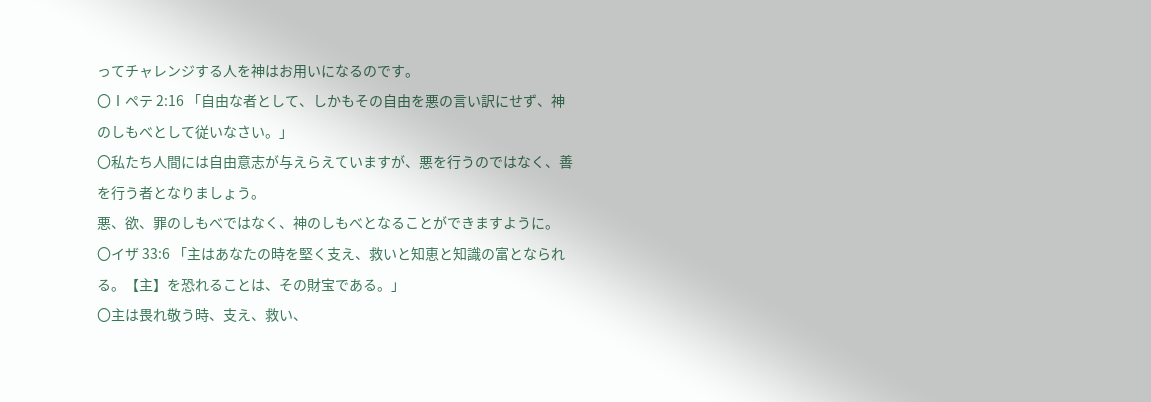ってチャレンジする人を神はお用いになるのです。
〇Ⅰペテ 2:16 「自由な者として、しかもその自由を悪の言い訳にせず、神のしもべとして従いなさい。」
〇私たち人間には自由意志が与えらえていますが、悪を行うのではなく、善を行う者となりましょう。
悪、欲、罪のしもべではなく、神のしもべとなることができますように。
〇イザ 33:6 「主はあなたの時を堅く支え、救いと知恵と知識の富となられる。【主】を恐れることは、その財宝である。」
〇主は畏れ敬う時、支え、救い、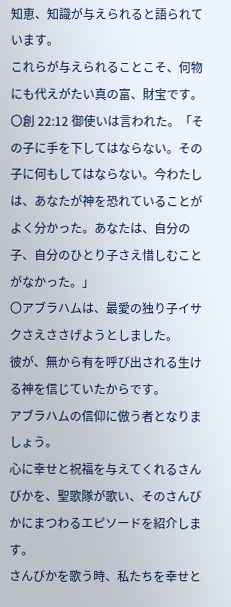知恵、知識が与えられると語られています。
これらが与えられることこそ、何物にも代えがたい真の富、財宝です。
〇創 22:12 御使いは言われた。「その子に手を下してはならない。その子に何もしてはならない。今わたしは、あなたが神を恐れていることがよく分かった。あなたは、自分の子、自分のひとり子さえ惜しむことがなかった。」
〇アブラハムは、最愛の独り子イサクさえささげようとしました。
彼が、無から有を呼び出される生ける神を信じていたからです。
アブラハムの信仰に倣う者となりましょう。
心に幸せと祝福を与えてくれるさんびかを、聖歌隊が歌い、そのさんびかにまつわるエピソードを紹介します。
さんびかを歌う時、私たちを幸せと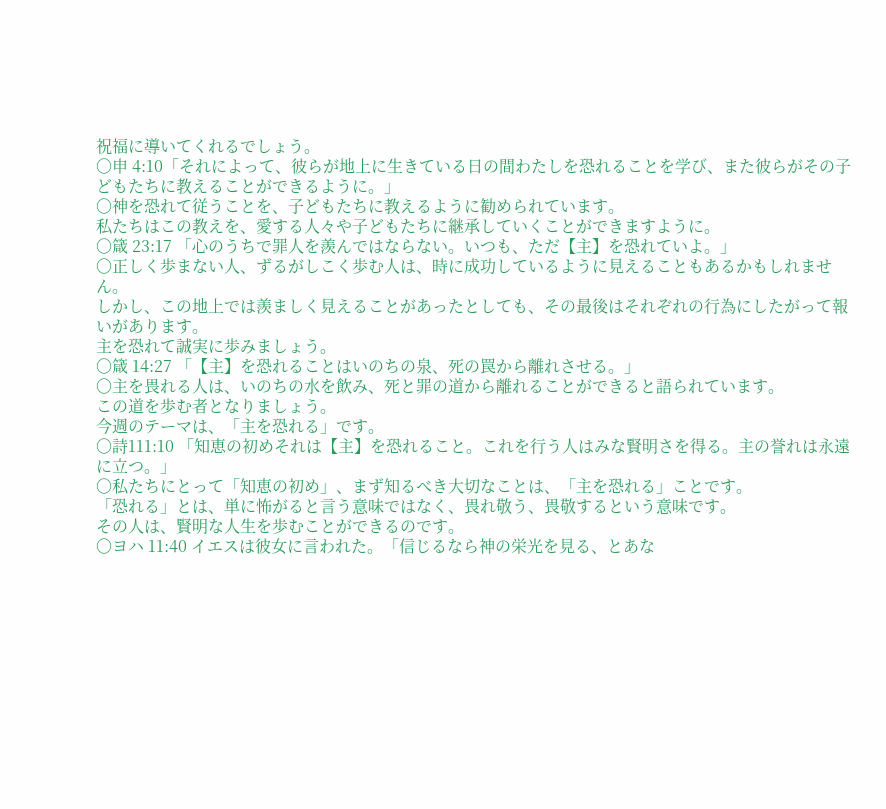祝福に導いてくれるでしょう。
〇申 4:10「それによって、彼らが地上に生きている日の間わたしを恐れることを学び、また彼らがその子どもたちに教えることができるように。」
〇神を恐れて従うことを、子どもたちに教えるように勧められています。
私たちはこの教えを、愛する人々や子どもたちに継承していくことができますように。
〇箴 23:17 「心のうちで罪人を羨んではならない。いつも、ただ【主】を恐れていよ。」
〇正しく歩まない人、ずるがしこく歩む人は、時に成功しているように見えることもあるかもしれません。
しかし、この地上では羨ましく見えることがあったとしても、その最後はそれぞれの行為にしたがって報いがあります。
主を恐れて誠実に歩みましょう。
〇箴 14:27 「【主】を恐れることはいのちの泉、死の罠から離れさせる。」
〇主を畏れる人は、いのちの水を飲み、死と罪の道から離れることができると語られています。
この道を歩む者となりましょう。
今週のテーマは、「主を恐れる」です。
〇詩111:10 「知恵の初めそれは【主】を恐れること。これを行う人はみな賢明さを得る。主の誉れは永遠に立つ。」
〇私たちにとって「知恵の初め」、まず知るべき大切なことは、「主を恐れる」ことです。
「恐れる」とは、単に怖がると言う意味ではなく、畏れ敬う、畏敬するという意味です。
その人は、賢明な人生を歩むことができるのです。
〇ヨハ 11:40 イエスは彼女に言われた。「信じるなら神の栄光を見る、とあな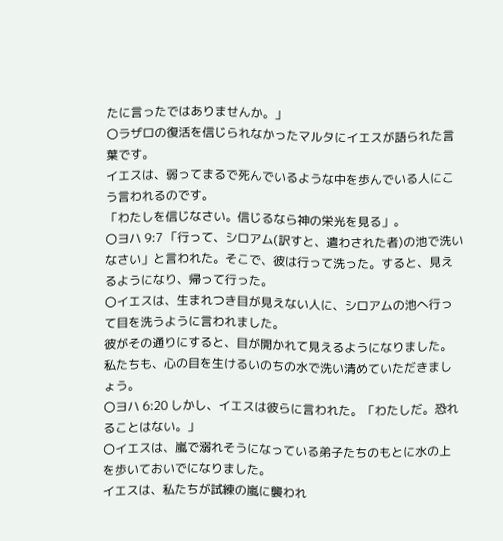たに言ったではありませんか。」
〇ラザロの復活を信じられなかったマルタにイエスが語られた言葉です。
イエスは、弱ってまるで死んでいるような中を歩んでいる人にこう言われるのです。
「わたしを信じなさい。信じるなら神の栄光を見る」。
〇ヨハ 9:7 「行って、シロアム(訳すと、遣わされた者)の池で洗いなさい」と言われた。そこで、彼は行って洗った。すると、見えるようになり、帰って行った。
〇イエスは、生まれつき目が見えない人に、シロアムの池へ行って目を洗うように言われました。
彼がその通りにすると、目が開かれて見えるようになりました。
私たちも、心の目を生けるいのちの水で洗い清めていただきましょう。
〇ヨハ 6:20 しかし、イエスは彼らに言われた。「わたしだ。恐れることはない。」
〇イエスは、嵐で溺れそうになっている弟子たちのもとに水の上を歩いておいでになりました。
イエスは、私たちが試練の嵐に襲われ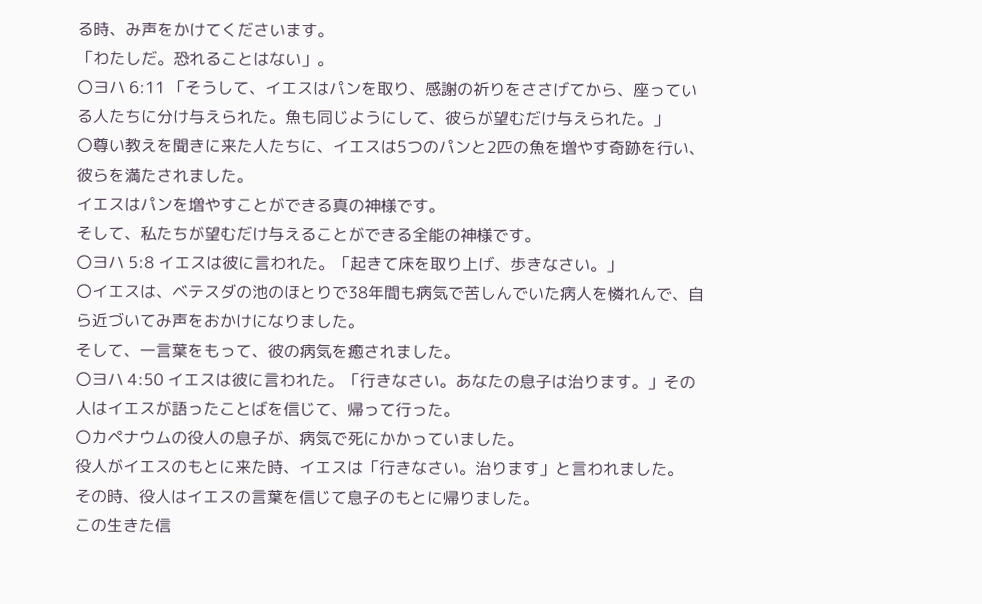る時、み声をかけてくださいます。
「わたしだ。恐れることはない」。
〇ヨハ 6:11 「そうして、イエスはパンを取り、感謝の祈りをささげてから、座っている人たちに分け与えられた。魚も同じようにして、彼らが望むだけ与えられた。」
〇尊い教えを聞きに来た人たちに、イエスは5つのパンと2匹の魚を増やす奇跡を行い、彼らを満たされました。
イエスはパンを増やすことができる真の神様です。
そして、私たちが望むだけ与えることができる全能の神様です。
〇ヨハ 5:8 イエスは彼に言われた。「起きて床を取り上げ、歩きなさい。」
〇イエスは、ベテスダの池のほとりで38年間も病気で苦しんでいた病人を憐れんで、自ら近づいてみ声をおかけになりました。
そして、一言葉をもって、彼の病気を癒されました。
〇ヨハ 4:50 イエスは彼に言われた。「行きなさい。あなたの息子は治ります。」その人はイエスが語ったことばを信じて、帰って行った。
〇カペナウムの役人の息子が、病気で死にかかっていました。
役人がイエスのもとに来た時、イエスは「行きなさい。治ります」と言われました。
その時、役人はイエスの言葉を信じて息子のもとに帰りました。
この生きた信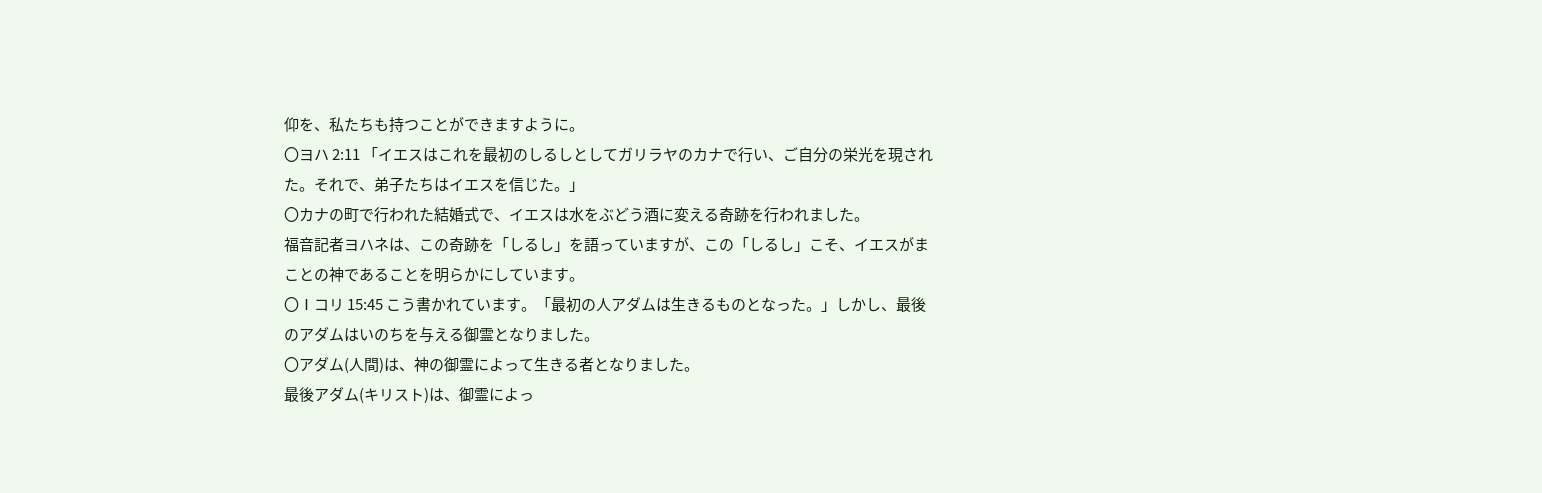仰を、私たちも持つことができますように。
〇ヨハ 2:11 「イエスはこれを最初のしるしとしてガリラヤのカナで行い、ご自分の栄光を現された。それで、弟子たちはイエスを信じた。」
〇カナの町で行われた結婚式で、イエスは水をぶどう酒に変える奇跡を行われました。
福音記者ヨハネは、この奇跡を「しるし」を語っていますが、この「しるし」こそ、イエスがまことの神であることを明らかにしています。
〇Ⅰコリ 15:45 こう書かれています。「最初の人アダムは生きるものとなった。」しかし、最後のアダムはいのちを与える御霊となりました。
〇アダム(人間)は、神の御霊によって生きる者となりました。
最後アダム(キリスト)は、御霊によっ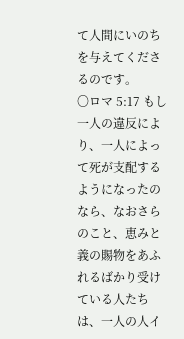て人間にいのちを与えてくださるのです。
〇ロマ 5:17 もし一人の違反により、一人によって死が支配するようになったのなら、なおさらのこと、恵みと義の賜物をあふれるばかり受けている人たちは、一人の人イ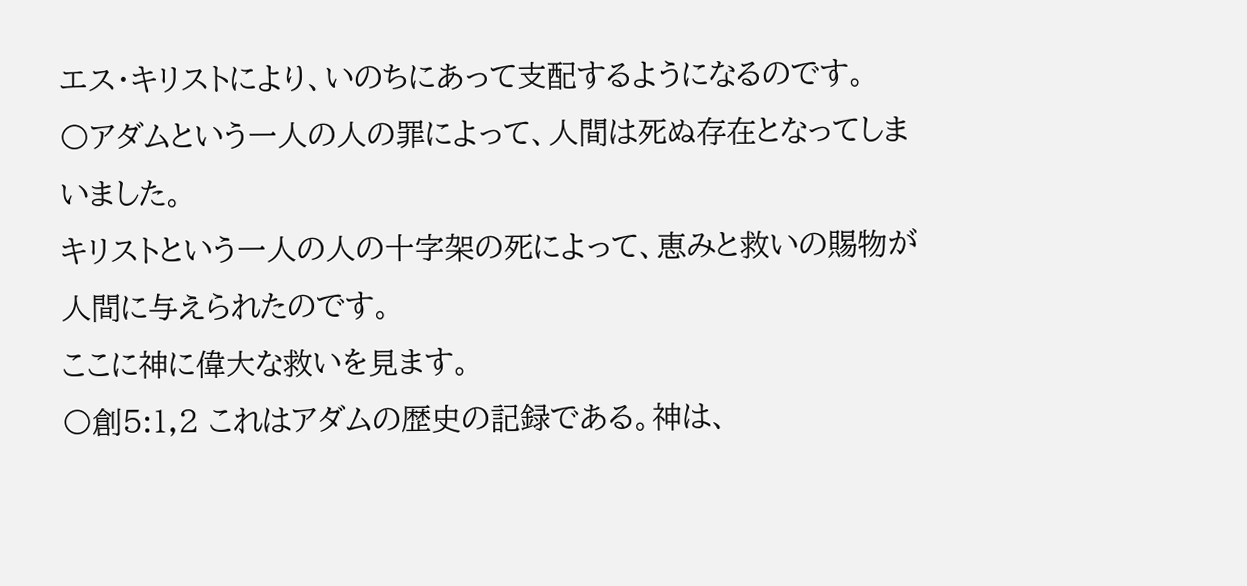エス・キリストにより、いのちにあって支配するようになるのです。
〇アダムという一人の人の罪によって、人間は死ぬ存在となってしまいました。
キリストという一人の人の十字架の死によって、恵みと救いの賜物が人間に与えられたのです。
ここに神に偉大な救いを見ます。
〇創5:1,2 これはアダムの歴史の記録である。神は、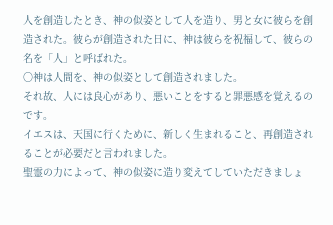人を創造したとき、神の似姿として人を造り、男と女に彼らを創造された。彼らが創造された日に、神は彼らを祝福して、彼らの名を「人」と呼ばれた。
〇神は人間を、神の似姿として創造されました。
それ故、人には良心があり、悪いことをすると罪悪感を覚えるのです。
イエスは、天国に行くために、新しく生まれること、再創造されることが必要だと言われました。
聖霊の力によって、神の似姿に造り変えてしていただきましょ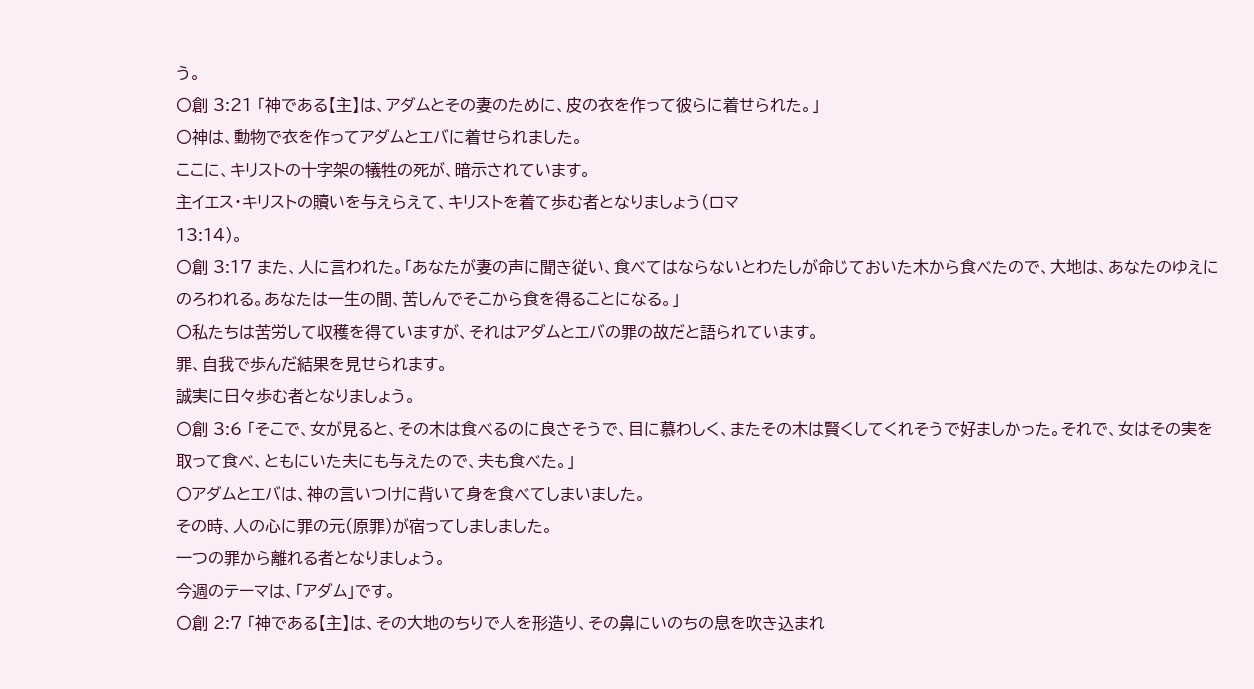う。
〇創 3:21 「神である【主】は、アダムとその妻のために、皮の衣を作って彼らに着せられた。」
〇神は、動物で衣を作ってアダムとエバに着せられました。
ここに、キリストの十字架の犠牲の死が、暗示されています。
主イエス・キリストの贖いを与えらえて、キリストを着て歩む者となりましょう(ロマ
13:14)。
〇創 3:17 また、人に言われた。「あなたが妻の声に聞き従い、食べてはならないとわたしが命じておいた木から食べたので、大地は、あなたのゆえにのろわれる。あなたは一生の間、苦しんでそこから食を得ることになる。」
〇私たちは苦労して収穫を得ていますが、それはアダムとエバの罪の故だと語られています。
罪、自我で歩んだ結果を見せられます。
誠実に日々歩む者となりましょう。
〇創 3:6 「そこで、女が見ると、その木は食べるのに良さそうで、目に慕わしく、またその木は賢くしてくれそうで好ましかった。それで、女はその実を取って食べ、ともにいた夫にも与えたので、夫も食べた。」
〇アダムとエバは、神の言いつけに背いて身を食べてしまいました。
その時、人の心に罪の元(原罪)が宿ってしましました。
一つの罪から離れる者となりましょう。
今週のテーマは、「アダム」です。
〇創 2:7 「神である【主】は、その大地のちりで人を形造り、その鼻にいのちの息を吹き込まれ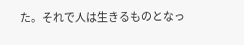た。それで人は生きるものとなっ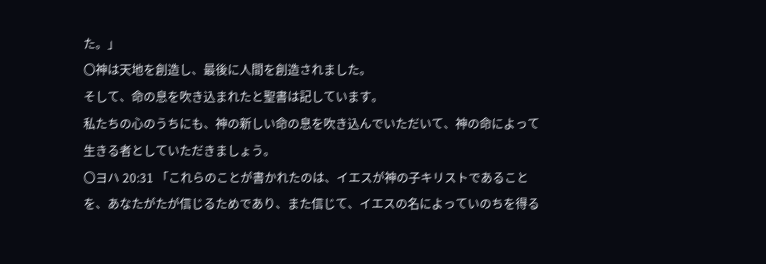た。」
〇神は天地を創造し、最後に人間を創造されました。
そして、命の息を吹き込まれたと聖書は記しています。
私たちの心のうちにも、神の新しい命の息を吹き込んでいただいて、神の命によって生きる者としていただきましょう。
〇ヨハ 20:31 「これらのことが書かれたのは、イエスが神の子キリストであることを、あなたがたが信じるためであり、また信じて、イエスの名によっていのちを得る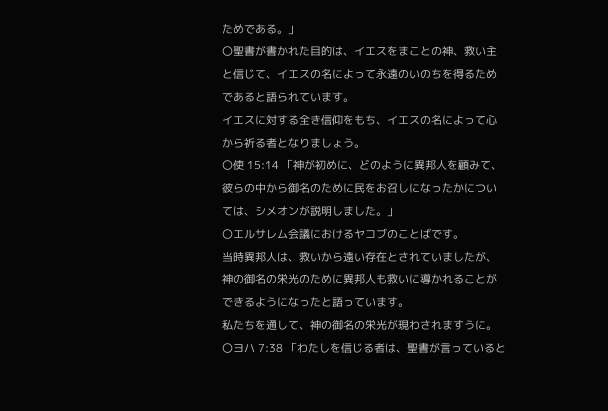ためである。」
〇聖書が書かれた目的は、イエスをまことの神、救い主と信じて、イエスの名によって永遠のいのちを得るためであると語られています。
イエスに対する全き信仰をもち、イエスの名によって心から祈る者となりましょう。
〇使 15:14 「神が初めに、どのように異邦人を顧みて、彼らの中から御名のために民をお召しになったかについては、シメオンが説明しました。」
〇エルサレム会議におけるヤコブのことばです。
当時異邦人は、救いから遠い存在とされていましたが、神の御名の栄光のために異邦人も救いに導かれることができるようになったと語っています。
私たちを通して、神の御名の栄光が現わされますうに。
〇ヨハ 7:38 「わたしを信じる者は、聖書が言っていると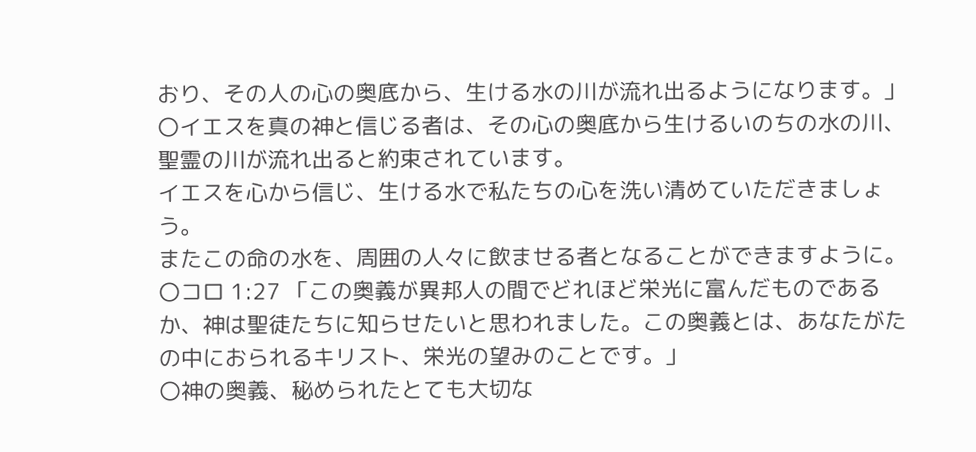おり、その人の心の奥底から、生ける水の川が流れ出るようになります。」
〇イエスを真の神と信じる者は、その心の奥底から生けるいのちの水の川、聖霊の川が流れ出ると約束されています。
イエスを心から信じ、生ける水で私たちの心を洗い清めていただきましょう。
またこの命の水を、周囲の人々に飲ませる者となることができますように。
〇コロ 1:27 「この奥義が異邦人の間でどれほど栄光に富んだものであるか、神は聖徒たちに知らせたいと思われました。この奥義とは、あなたがたの中におられるキリスト、栄光の望みのことです。」
〇神の奥義、秘められたとても大切な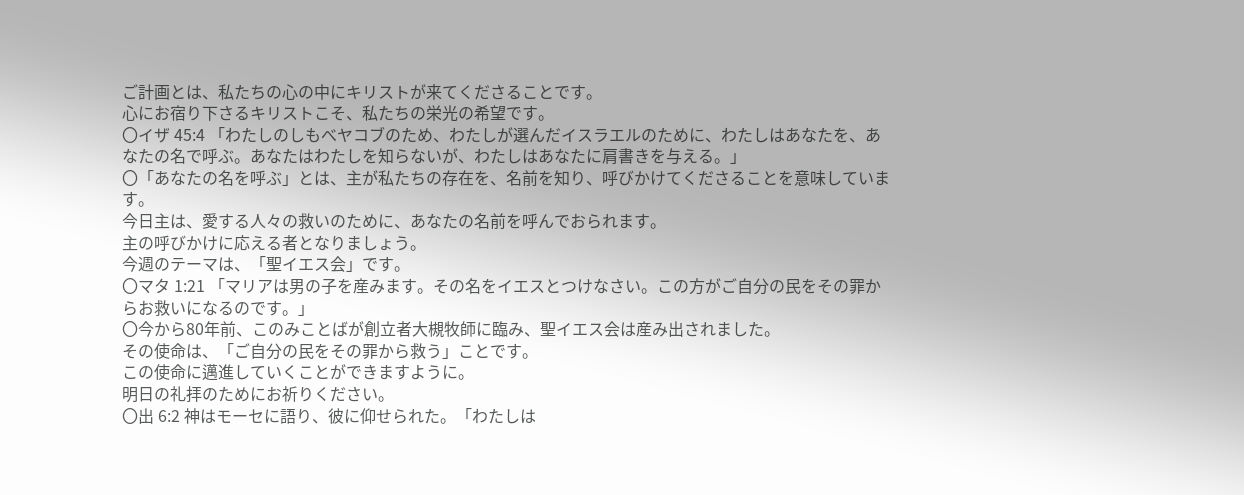ご計画とは、私たちの心の中にキリストが来てくださることです。
心にお宿り下さるキリストこそ、私たちの栄光の希望です。
〇イザ 45:4 「わたしのしもべヤコブのため、わたしが選んだイスラエルのために、わたしはあなたを、あなたの名で呼ぶ。あなたはわたしを知らないが、わたしはあなたに肩書きを与える。」
〇「あなたの名を呼ぶ」とは、主が私たちの存在を、名前を知り、呼びかけてくださることを意味しています。
今日主は、愛する人々の救いのために、あなたの名前を呼んでおられます。
主の呼びかけに応える者となりましょう。
今週のテーマは、「聖イエス会」です。
〇マタ 1:21 「マリアは男の子を産みます。その名をイエスとつけなさい。この方がご自分の民をその罪からお救いになるのです。」
〇今から80年前、このみことばが創立者大槻牧師に臨み、聖イエス会は産み出されました。
その使命は、「ご自分の民をその罪から救う」ことです。
この使命に邁進していくことができますように。
明日の礼拝のためにお祈りください。
〇出 6:2 神はモーセに語り、彼に仰せられた。「わたしは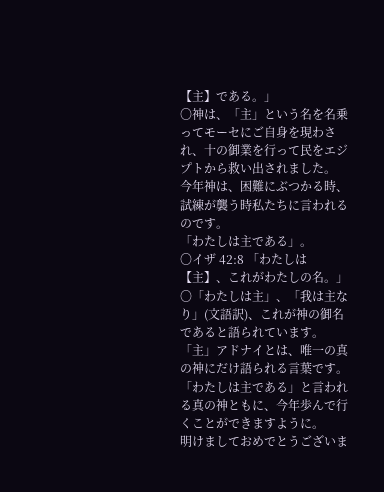【主】である。」
〇神は、「主」という名を名乗ってモーセにご自身を現わされ、十の御業を行って民をエジプトから救い出されました。
今年神は、困難にぶつかる時、試練が襲う時私たちに言われるのです。
「わたしは主である」。
〇イザ 42:8 「わたしは【主】、これがわたしの名。」
〇「わたしは主」、「我は主なり」(文語訳)、これが神の御名であると語られています。
「主」アドナイとは、唯一の真の神にだけ語られる言葉です。
「わたしは主である」と言われる真の神ともに、今年歩んで行くことができますように。
明けましておめでとうございま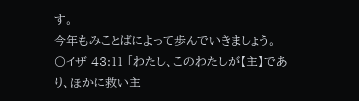す。
今年もみことばによって歩んでいきましょう。
〇イザ 43:11 「わたし、このわたしが【主】であり、ほかに救い主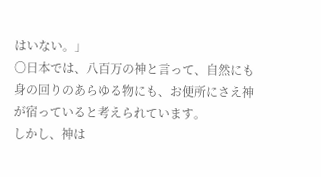はいない。」
〇日本では、八百万の神と言って、自然にも身の回りのあらゆる物にも、お便所にさえ神が宿っていると考えられています。
しかし、神は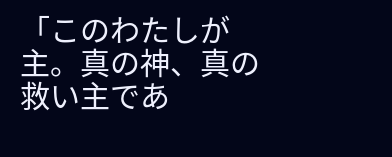「このわたしが主。真の神、真の救い主であ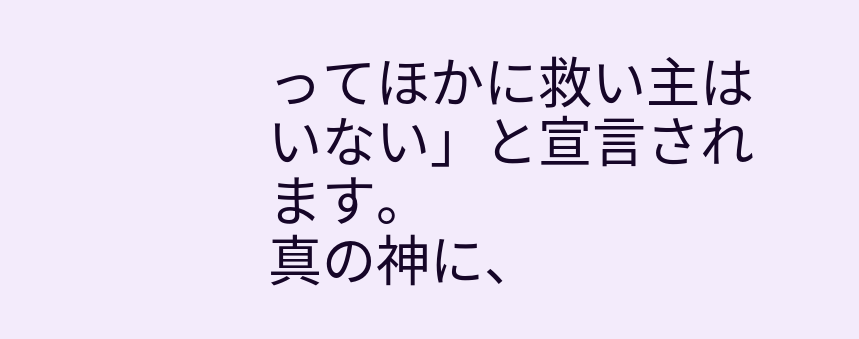ってほかに救い主はいない」と宣言されます。
真の神に、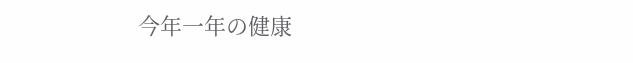今年一年の健康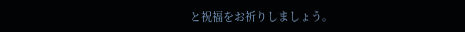と祝福をお祈りしましょう。